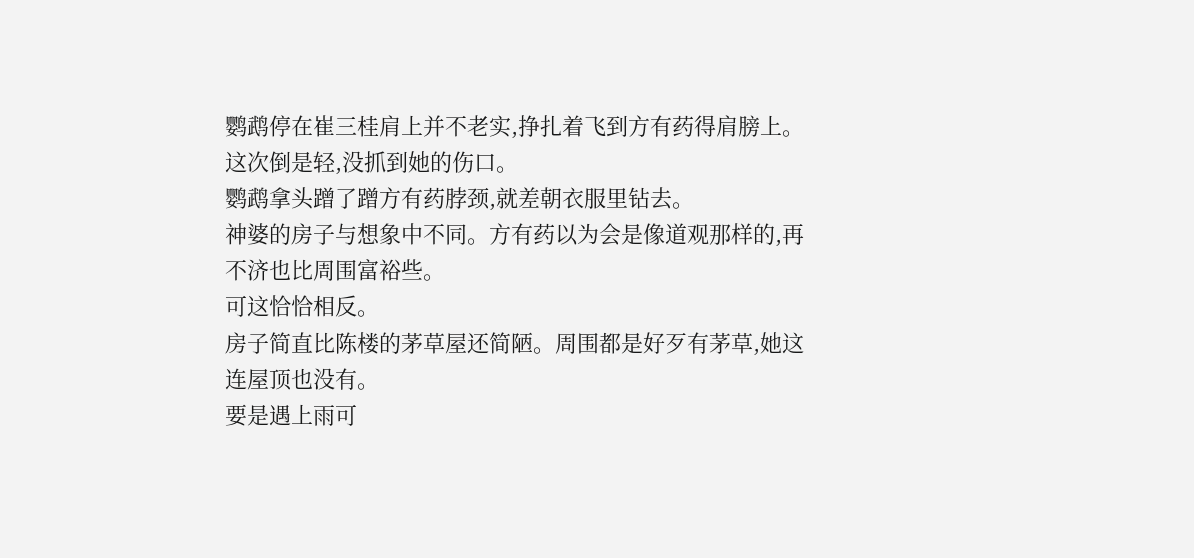鹦鹉停在崔三桂肩上并不老实,挣扎着飞到方有药得肩膀上。
这次倒是轻,没抓到她的伤口。
鹦鹉拿头蹭了蹭方有药脖颈,就差朝衣服里钻去。
神婆的房子与想象中不同。方有药以为会是像道观那样的,再不济也比周围富裕些。
可这恰恰相反。
房子简直比陈楼的茅草屋还简陋。周围都是好歹有茅草,她这连屋顶也没有。
要是遇上雨可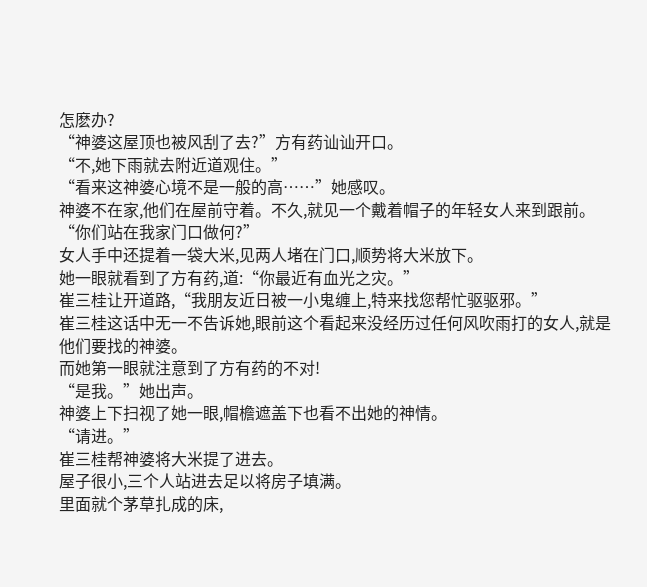怎麽办?
“神婆这屋顶也被风刮了去?”方有药讪讪开口。
“不,她下雨就去附近道观住。”
“看来这神婆心境不是一般的高……”她感叹。
神婆不在家,他们在屋前守着。不久,就见一个戴着帽子的年轻女人来到跟前。
“你们站在我家门口做何?”
女人手中还提着一袋大米,见两人堵在门口,顺势将大米放下。
她一眼就看到了方有药,道:“你最近有血光之灾。”
崔三桂让开道路,“我朋友近日被一小鬼缠上,特来找您帮忙驱驱邪。”
崔三桂这话中无一不告诉她,眼前这个看起来没经历过任何风吹雨打的女人,就是他们要找的神婆。
而她第一眼就注意到了方有药的不对!
“是我。”她出声。
神婆上下扫视了她一眼,帽檐遮盖下也看不出她的神情。
“请进。”
崔三桂帮神婆将大米提了进去。
屋子很小,三个人站进去足以将房子填满。
里面就个茅草扎成的床,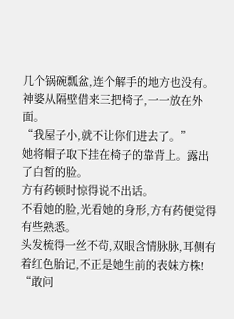几个锅碗瓢盆,连个解手的地方也没有。
神婆从隔壁借来三把椅子,一一放在外面。
“我屋子小,就不让你们进去了。”
她将帽子取下挂在椅子的靠背上。露出了白皙的脸。
方有药顿时惊得说不出话。
不看她的脸,光看她的身形,方有药便觉得有些熟悉。
头发梳得一丝不茍,双眼含情脉脉,耳侧有着红色胎记,不正是她生前的表妹方株!
“敢问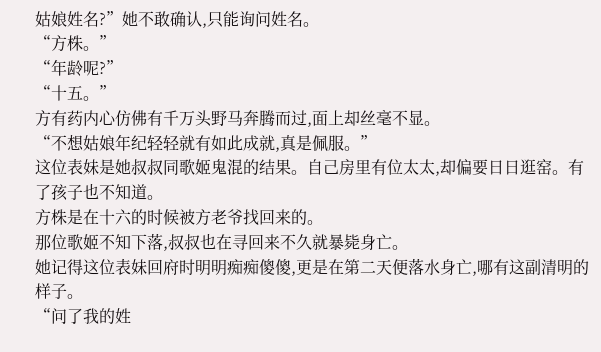姑娘姓名?”她不敢确认,只能询问姓名。
“方株。”
“年龄呢?”
“十五。”
方有药内心仿佛有千万头野马奔腾而过,面上却丝毫不显。
“不想姑娘年纪轻轻就有如此成就,真是佩服。”
这位表妹是她叔叔同歌姬鬼混的结果。自己房里有位太太,却偏要日日逛窑。有了孩子也不知道。
方株是在十六的时候被方老爷找回来的。
那位歌姬不知下落,叔叔也在寻回来不久就暴毙身亡。
她记得这位表妹回府时明明痴痴傻傻,更是在第二天便落水身亡,哪有这副清明的样子。
“问了我的姓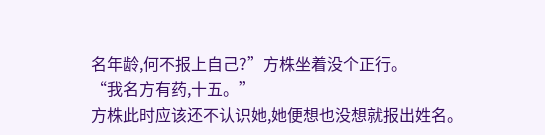名年龄,何不报上自己?”方株坐着没个正行。
“我名方有药,十五。”
方株此时应该还不认识她,她便想也没想就报出姓名。